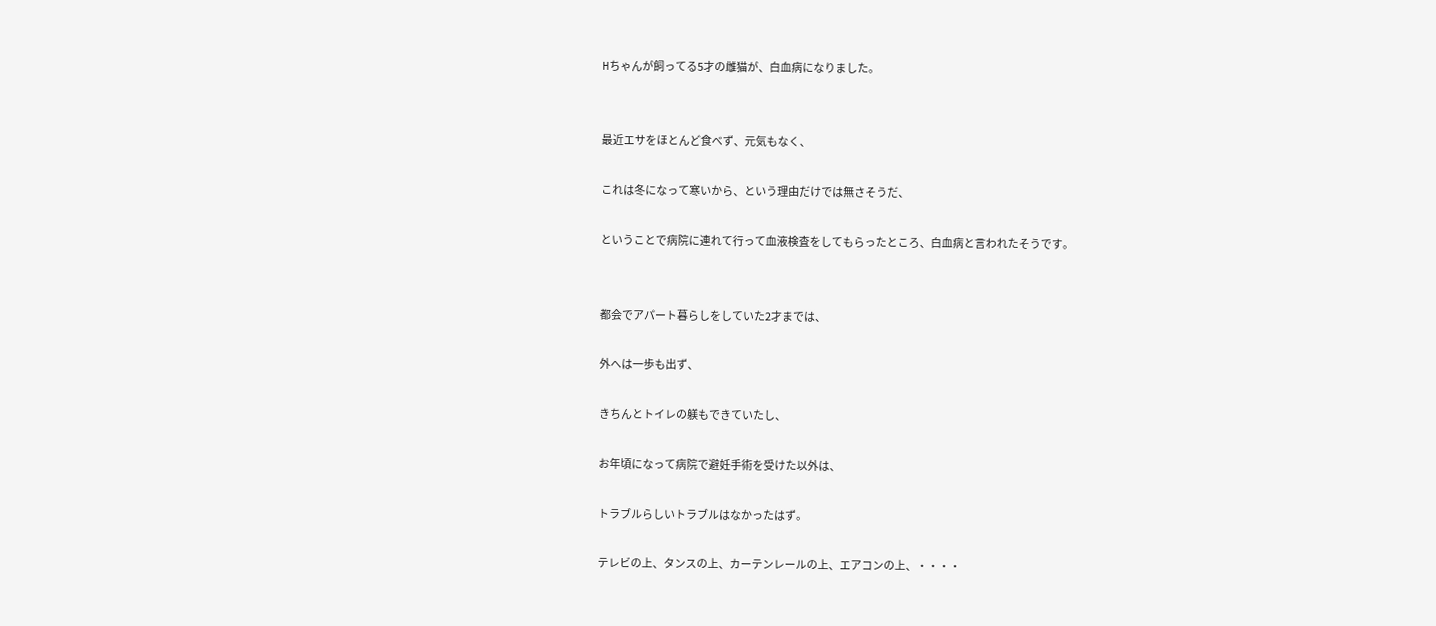Hちゃんが飼ってる5才の雌猫が、白血病になりました。


最近エサをほとんど食べず、元気もなく、

これは冬になって寒いから、という理由だけでは無さそうだ、

ということで病院に連れて行って血液検査をしてもらったところ、白血病と言われたそうです。


都会でアパート暮らしをしていた2才までは、

外へは一歩も出ず、

きちんとトイレの躾もできていたし、

お年頃になって病院で避妊手術を受けた以外は、

トラブルらしいトラブルはなかったはず。

テレビの上、タンスの上、カーテンレールの上、エアコンの上、・・・・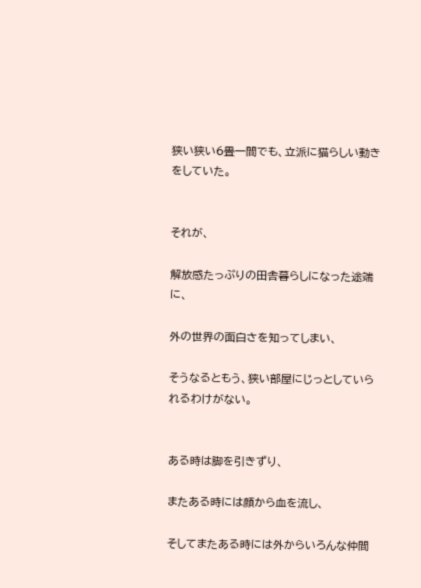狭い狭い6畳一間でも、立派に猫らしい動きをしていた。


それが、

解放感たっぷりの田舎暮らしになった途端に、

外の世界の面白さを知ってしまい、

そうなるともう、狭い部屋にじっとしていられるわけがない。


ある時は脚を引きずり、

またある時には顔から血を流し、

そしてまたある時には外からいろんな仲間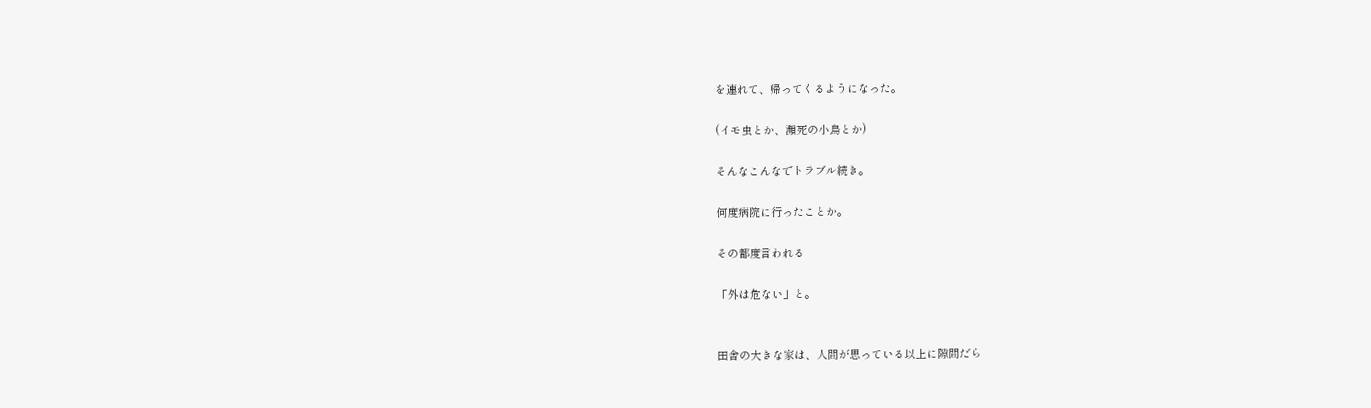を連れて、帰ってくるようになった。

(イモ虫とか、瀕死の小鳥とか)

そんなこんなでトラブル続き。

何度病院に行ったことか。

その都度言われる

「外は危ない」と。


田舎の大きな家は、人間が思っている以上に隙間だら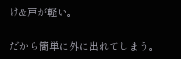け&戸が軽い。

だから簡単に外に出れてしまう。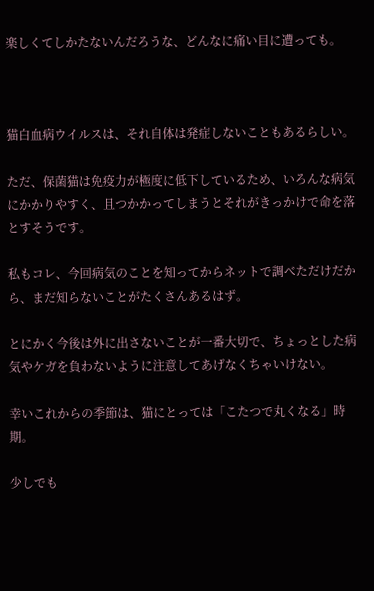楽しくてしかたないんだろうな、どんなに痛い目に遭っても。



猫白血病ウイルスは、それ自体は発症しないこともあるらしい。

ただ、保菌猫は免疫力が極度に低下しているため、いろんな病気にかかりやすく、且つかかってしまうとそれがきっかけで命を落とすそうです。

私もコレ、今回病気のことを知ってからネットで調べただけだから、まだ知らないことがたくさんあるはず。

とにかく今後は外に出さないことが一番大切で、ちょっとした病気やケガを負わないように注意してあげなくちゃいけない。

幸いこれからの季節は、猫にとっては「こたつで丸くなる」時期。

少しでも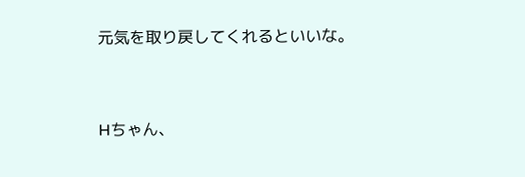元気を取り戻してくれるといいな。


Hちゃん、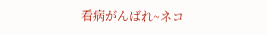看病がんばれ~ネコ